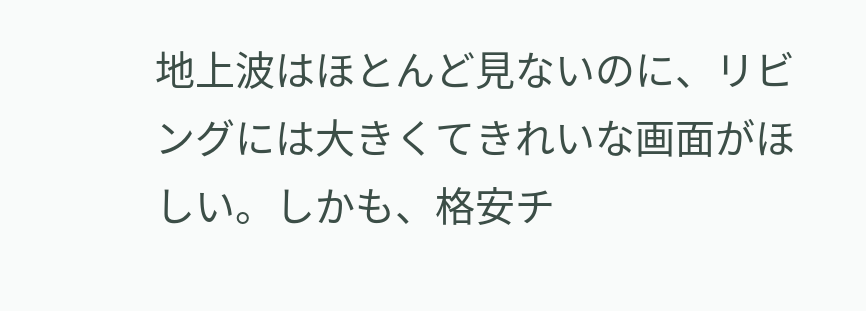地上波はほとんど見ないのに、リビングには大きくてきれいな画面がほしい。しかも、格安チ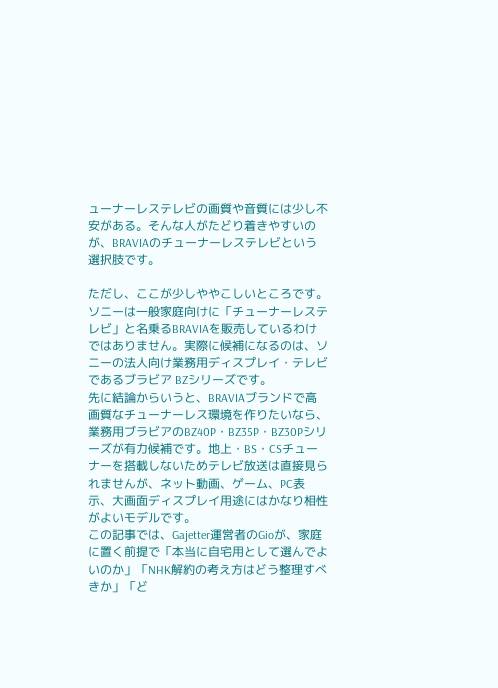ューナーレステレビの画質や音質には少し不安がある。そんな人がたどり着きやすいのが、BRAVIAのチューナーレステレビという選択肢です。

ただし、ここが少しややこしいところです。ソニーは一般家庭向けに「チューナーレステレビ」と名乗るBRAVIAを販売しているわけではありません。実際に候補になるのは、ソニーの法人向け業務用ディスプレイ・テレビであるブラビア BZシリーズです。
先に結論からいうと、BRAVIAブランドで高画質なチューナーレス環境を作りたいなら、業務用ブラビアのBZ40P・BZ35P・BZ30Pシリーズが有力候補です。地上・BS・CSチューナーを搭載しないためテレビ放送は直接見られませんが、ネット動画、ゲーム、PC表示、大画面ディスプレイ用途にはかなり相性がよいモデルです。
この記事では、Gajetter運営者のGioが、家庭に置く前提で「本当に自宅用として選んでよいのか」「NHK解約の考え方はどう整理すべきか」「ど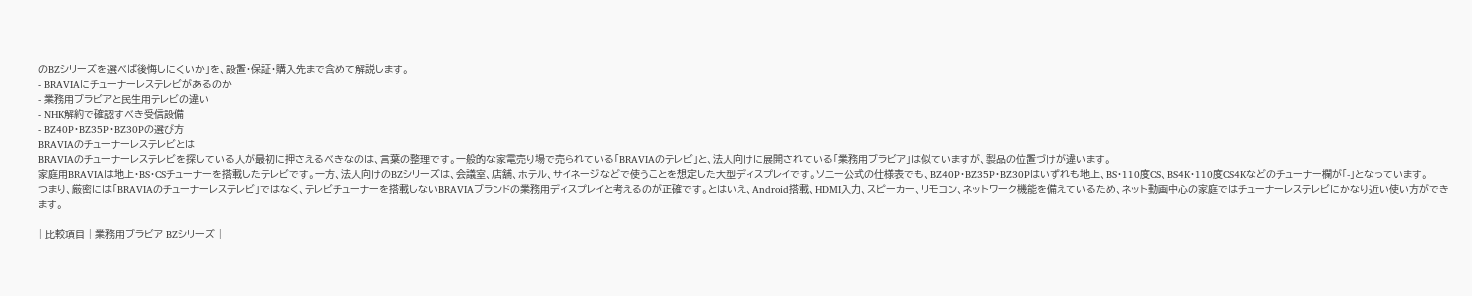のBZシリーズを選べば後悔しにくいか」を、設置・保証・購入先まで含めて解説します。
- BRAVIAにチューナーレステレビがあるのか
- 業務用ブラビアと民生用テレビの違い
- NHK解約で確認すべき受信設備
- BZ40P・BZ35P・BZ30Pの選び方
BRAVIAのチューナーレステレビとは
BRAVIAのチューナーレステレビを探している人が最初に押さえるべきなのは、言葉の整理です。一般的な家電売り場で売られている「BRAVIAのテレビ」と、法人向けに展開されている「業務用ブラビア」は似ていますが、製品の位置づけが違います。
家庭用BRAVIAは地上・BS・CSチューナーを搭載したテレビです。一方、法人向けのBZシリーズは、会議室、店舗、ホテル、サイネージなどで使うことを想定した大型ディスプレイです。ソニー公式の仕様表でも、BZ40P・BZ35P・BZ30Pはいずれも地上、BS・110度CS、BS4K・110度CS4Kなどのチューナー欄が「-」となっています。
つまり、厳密には「BRAVIAのチューナーレステレビ」ではなく、テレビチューナーを搭載しないBRAVIAブランドの業務用ディスプレイと考えるのが正確です。とはいえ、Android搭載、HDMI入力、スピーカー、リモコン、ネットワーク機能を備えているため、ネット動画中心の家庭ではチューナーレステレビにかなり近い使い方ができます。

| 比較項目 | 業務用ブラビア BZシリーズ |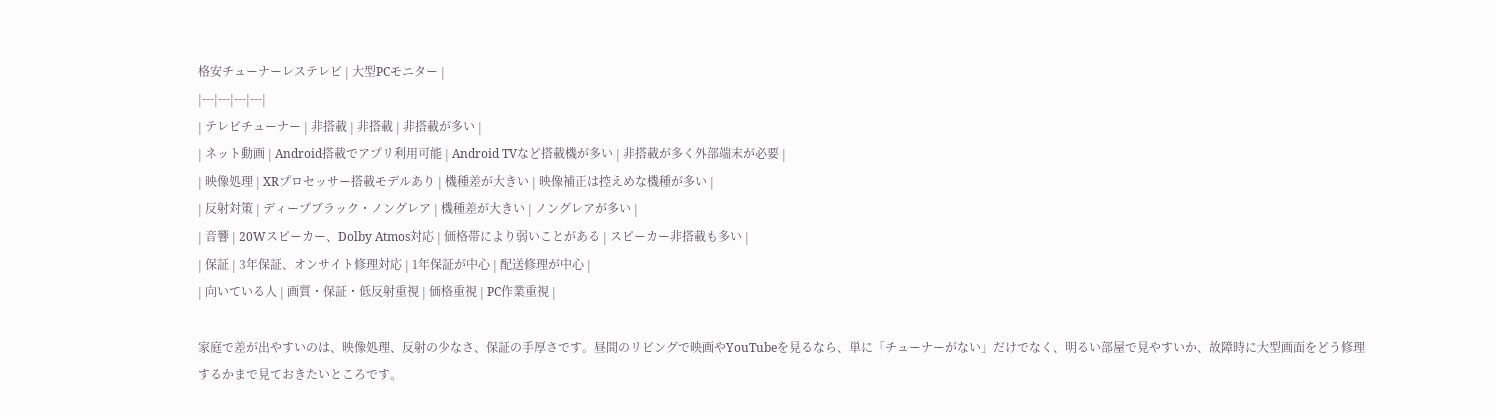格安チューナーレステレビ | 大型PCモニター |
|---|---|---|---|
| テレビチューナー | 非搭載 | 非搭載 | 非搭載が多い |
| ネット動画 | Android搭載でアプリ利用可能 | Android TVなど搭載機が多い | 非搭載が多く外部端末が必要 |
| 映像処理 | XRプロセッサー搭載モデルあり | 機種差が大きい | 映像補正は控えめな機種が多い |
| 反射対策 | ディープブラック・ノングレア | 機種差が大きい | ノングレアが多い |
| 音響 | 20Wスピーカー、Dolby Atmos対応 | 価格帯により弱いことがある | スピーカー非搭載も多い |
| 保証 | 3年保証、オンサイト修理対応 | 1年保証が中心 | 配送修理が中心 |
| 向いている人 | 画質・保証・低反射重視 | 価格重視 | PC作業重視 |

家庭で差が出やすいのは、映像処理、反射の少なさ、保証の手厚さです。昼間のリビングで映画やYouTubeを見るなら、単に「チューナーがない」だけでなく、明るい部屋で見やすいか、故障時に大型画面をどう修理するかまで見ておきたいところです。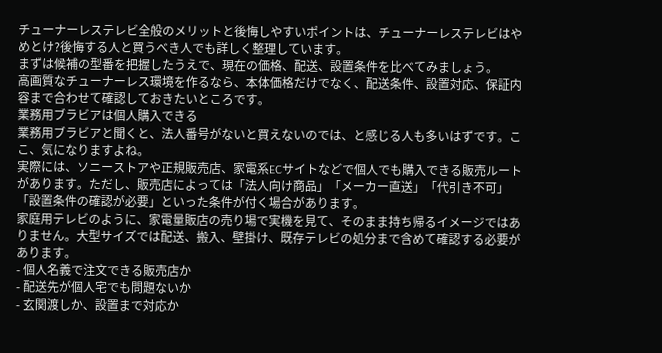チューナーレステレビ全般のメリットと後悔しやすいポイントは、チューナーレステレビはやめとけ?後悔する人と買うべき人でも詳しく整理しています。
まずは候補の型番を把握したうえで、現在の価格、配送、設置条件を比べてみましょう。
高画質なチューナーレス環境を作るなら、本体価格だけでなく、配送条件、設置対応、保証内容まで合わせて確認しておきたいところです。
業務用ブラビアは個人購入できる
業務用ブラビアと聞くと、法人番号がないと買えないのでは、と感じる人も多いはずです。ここ、気になりますよね。
実際には、ソニーストアや正規販売店、家電系ECサイトなどで個人でも購入できる販売ルートがあります。ただし、販売店によっては「法人向け商品」「メーカー直送」「代引き不可」「設置条件の確認が必要」といった条件が付く場合があります。
家庭用テレビのように、家電量販店の売り場で実機を見て、そのまま持ち帰るイメージではありません。大型サイズでは配送、搬入、壁掛け、既存テレビの処分まで含めて確認する必要があります。
- 個人名義で注文できる販売店か
- 配送先が個人宅でも問題ないか
- 玄関渡しか、設置まで対応か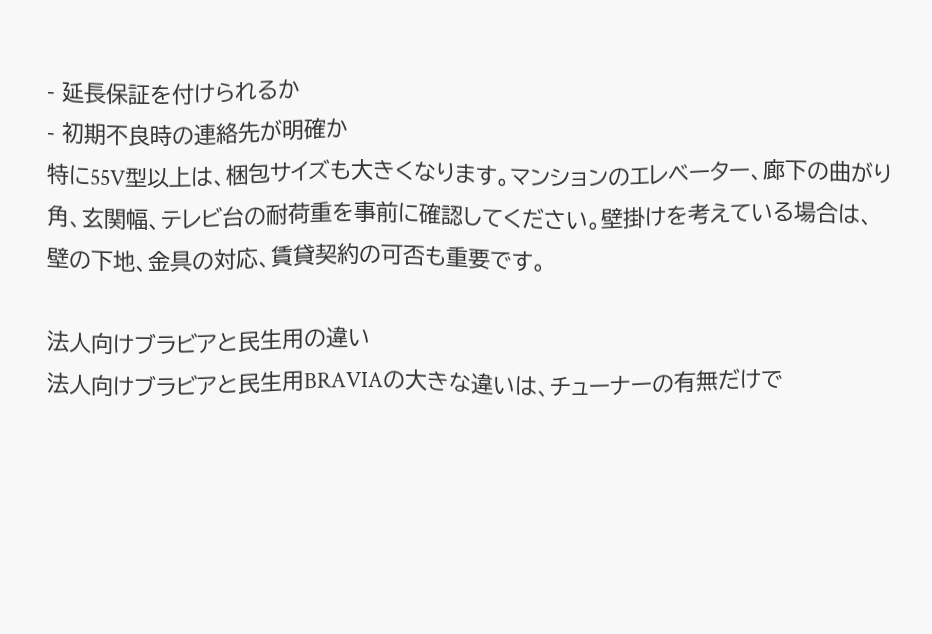- 延長保証を付けられるか
- 初期不良時の連絡先が明確か
特に55V型以上は、梱包サイズも大きくなります。マンションのエレベーター、廊下の曲がり角、玄関幅、テレビ台の耐荷重を事前に確認してください。壁掛けを考えている場合は、壁の下地、金具の対応、賃貸契約の可否も重要です。

法人向けブラビアと民生用の違い
法人向けブラビアと民生用BRAVIAの大きな違いは、チューナーの有無だけで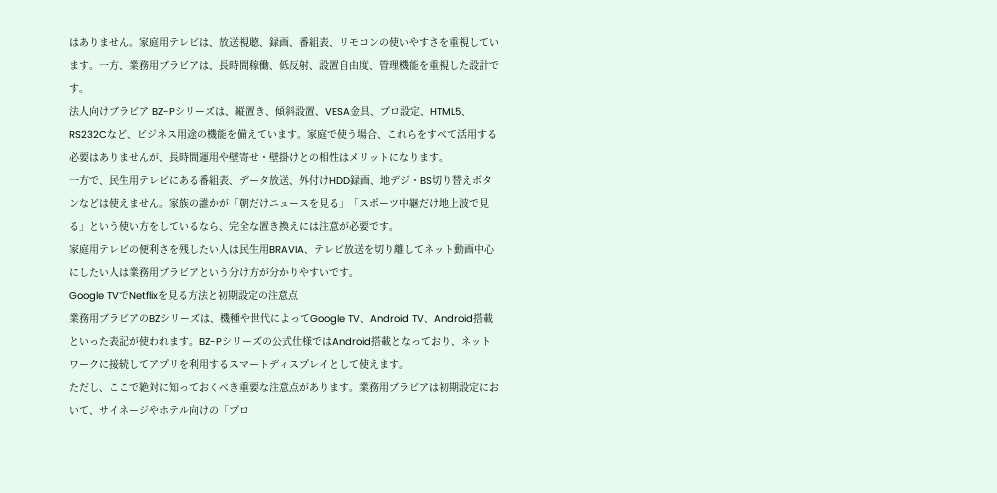はありません。家庭用テレビは、放送視聴、録画、番組表、リモコンの使いやすさを重視しています。一方、業務用ブラビアは、長時間稼働、低反射、設置自由度、管理機能を重視した設計です。
法人向けブラビア BZ-Pシリーズは、縦置き、傾斜設置、VESA金具、プロ設定、HTML5、RS232Cなど、ビジネス用途の機能を備えています。家庭で使う場合、これらをすべて活用する必要はありませんが、長時間運用や壁寄せ・壁掛けとの相性はメリットになります。
一方で、民生用テレビにある番組表、データ放送、外付けHDD録画、地デジ・BS切り替えボタンなどは使えません。家族の誰かが「朝だけニュースを見る」「スポーツ中継だけ地上波で見る」という使い方をしているなら、完全な置き換えには注意が必要です。
家庭用テレビの便利さを残したい人は民生用BRAVIA、テレビ放送を切り離してネット動画中心にしたい人は業務用ブラビアという分け方が分かりやすいです。
Google TVでNetflixを見る方法と初期設定の注意点
業務用ブラビアのBZシリーズは、機種や世代によってGoogle TV、Android TV、Android搭載といった表記が使われます。BZ-Pシリーズの公式仕様ではAndroid搭載となっており、ネットワークに接続してアプリを利用するスマートディスプレイとして使えます。
ただし、ここで絶対に知っておくべき重要な注意点があります。業務用ブラビアは初期設定において、サイネージやホテル向けの「プロ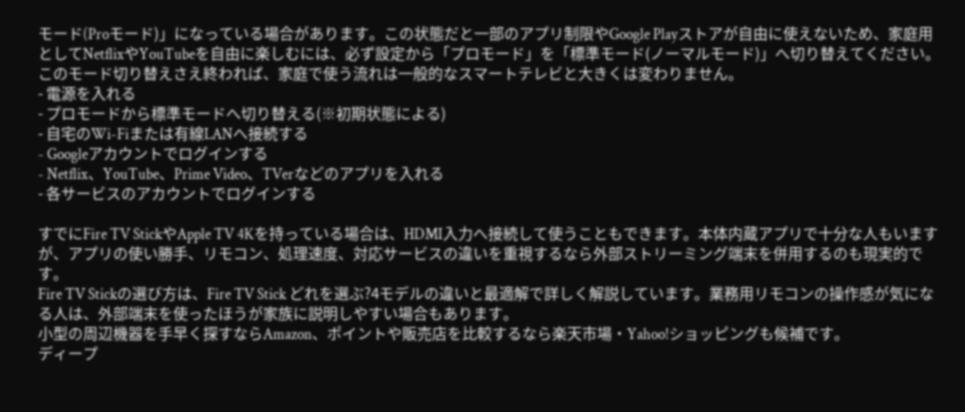モード(Proモード)」になっている場合があります。この状態だと一部のアプリ制限やGoogle Playストアが自由に使えないため、家庭用としてNetflixやYouTubeを自由に楽しむには、必ず設定から「プロモード」を「標準モード(ノーマルモード)」へ切り替えてください。
このモード切り替えさえ終われば、家庭で使う流れは一般的なスマートテレビと大きくは変わりません。
- 電源を入れる
- プロモードから標準モードへ切り替える(※初期状態による)
- 自宅のWi-Fiまたは有線LANへ接続する
- Googleアカウントでログインする
- Netflix、YouTube、Prime Video、TVerなどのアプリを入れる
- 各サービスのアカウントでログインする

すでにFire TV StickやApple TV 4Kを持っている場合は、HDMI入力へ接続して使うこともできます。本体内蔵アプリで十分な人もいますが、アプリの使い勝手、リモコン、処理速度、対応サービスの違いを重視するなら外部ストリーミング端末を併用するのも現実的です。
Fire TV Stickの選び方は、Fire TV Stick どれを選ぶ?4モデルの違いと最適解で詳しく解説しています。業務用リモコンの操作感が気になる人は、外部端末を使ったほうが家族に説明しやすい場合もあります。
小型の周辺機器を手早く探すならAmazon、ポイントや販売店を比較するなら楽天市場・Yahoo!ショッピングも候補です。
ディープ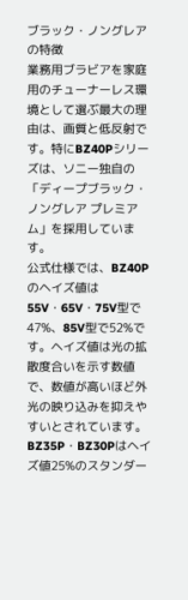ブラック・ノングレアの特徴
業務用ブラビアを家庭用のチューナーレス環境として選ぶ最大の理由は、画質と低反射です。特にBZ40Pシリーズは、ソニー独自の「ディープブラック・ノングレア プレミアム」を採用しています。
公式仕様では、BZ40Pのヘイズ値は55V・65V・75V型で47%、85V型で52%です。ヘイズ値は光の拡散度合いを示す数値で、数値が高いほど外光の映り込みを抑えやすいとされています。BZ35P・BZ30Pはヘイズ値25%のスタンダー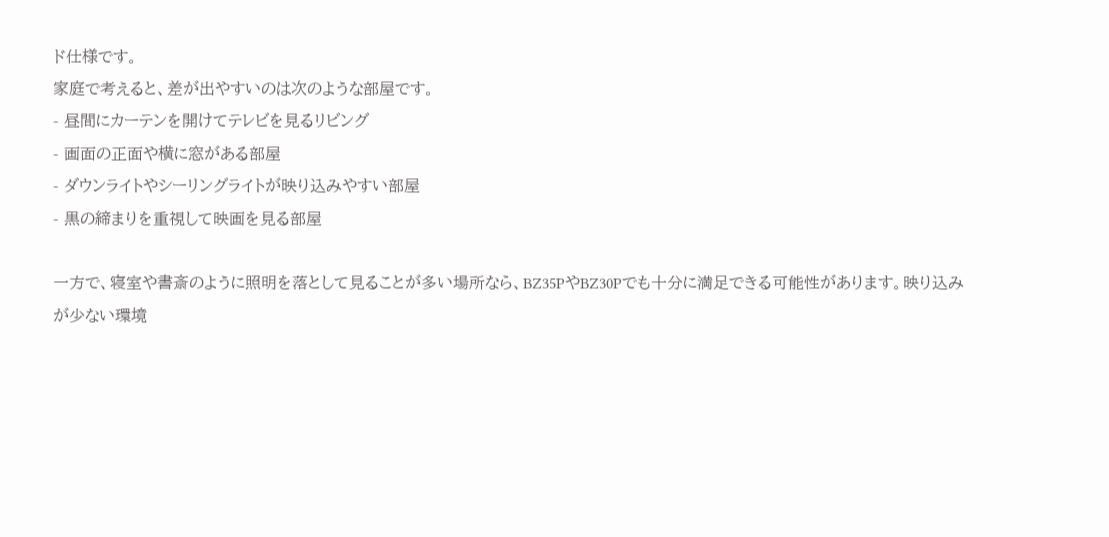ド仕様です。
家庭で考えると、差が出やすいのは次のような部屋です。
- 昼間にカーテンを開けてテレビを見るリビング
- 画面の正面や横に窓がある部屋
- ダウンライトやシーリングライトが映り込みやすい部屋
- 黒の締まりを重視して映画を見る部屋

一方で、寝室や書斎のように照明を落として見ることが多い場所なら、BZ35PやBZ30Pでも十分に満足できる可能性があります。映り込みが少ない環境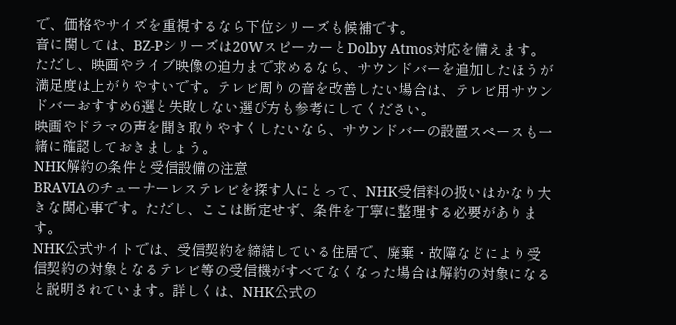で、価格やサイズを重視するなら下位シリーズも候補です。
音に関しては、BZ-Pシリーズは20WスピーカーとDolby Atmos対応を備えます。ただし、映画やライブ映像の迫力まで求めるなら、サウンドバーを追加したほうが満足度は上がりやすいです。テレビ周りの音を改善したい場合は、テレビ用サウンドバーおすすめ6選と失敗しない選び方も参考にしてください。
映画やドラマの声を聞き取りやすくしたいなら、サウンドバーの設置スペースも一緒に確認しておきましょう。
NHK解約の条件と受信設備の注意
BRAVIAのチューナーレステレビを探す人にとって、NHK受信料の扱いはかなり大きな関心事です。ただし、ここは断定せず、条件を丁寧に整理する必要があります。
NHK公式サイトでは、受信契約を締結している住居で、廃棄・故障などにより受信契約の対象となるテレビ等の受信機がすべてなくなった場合は解約の対象になると説明されています。詳しくは、NHK公式の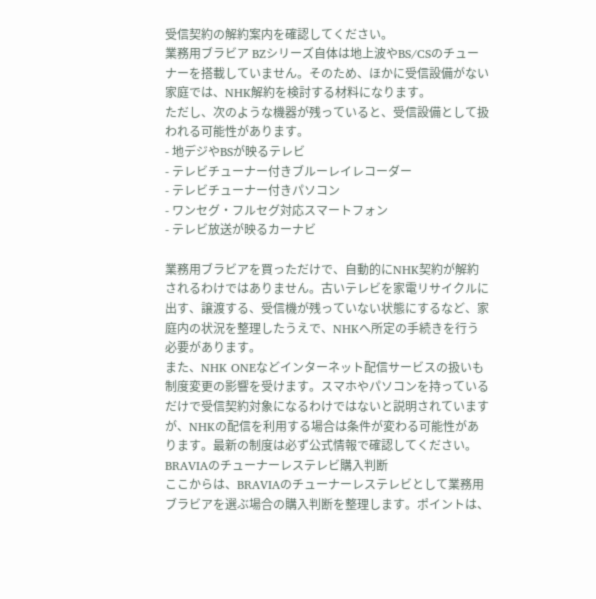受信契約の解約案内を確認してください。
業務用ブラビア BZシリーズ自体は地上波やBS/CSのチューナーを搭載していません。そのため、ほかに受信設備がない家庭では、NHK解約を検討する材料になります。
ただし、次のような機器が残っていると、受信設備として扱われる可能性があります。
- 地デジやBSが映るテレビ
- テレビチューナー付きブルーレイレコーダー
- テレビチューナー付きパソコン
- ワンセグ・フルセグ対応スマートフォン
- テレビ放送が映るカーナビ

業務用ブラビアを買っただけで、自動的にNHK契約が解約されるわけではありません。古いテレビを家電リサイクルに出す、譲渡する、受信機が残っていない状態にするなど、家庭内の状況を整理したうえで、NHKへ所定の手続きを行う必要があります。
また、NHK ONEなどインターネット配信サービスの扱いも制度変更の影響を受けます。スマホやパソコンを持っているだけで受信契約対象になるわけではないと説明されていますが、NHKの配信を利用する場合は条件が変わる可能性があります。最新の制度は必ず公式情報で確認してください。
BRAVIAのチューナーレステレビ購入判断
ここからは、BRAVIAのチューナーレステレビとして業務用ブラビアを選ぶ場合の購入判断を整理します。ポイントは、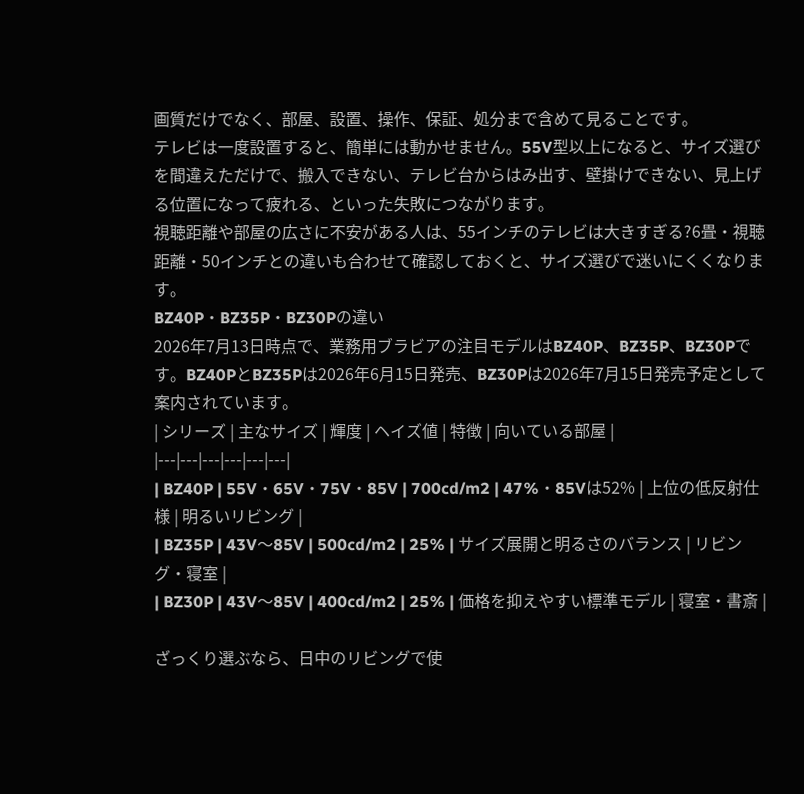画質だけでなく、部屋、設置、操作、保証、処分まで含めて見ることです。
テレビは一度設置すると、簡単には動かせません。55V型以上になると、サイズ選びを間違えただけで、搬入できない、テレビ台からはみ出す、壁掛けできない、見上げる位置になって疲れる、といった失敗につながります。
視聴距離や部屋の広さに不安がある人は、55インチのテレビは大きすぎる?6畳・視聴距離・50インチとの違いも合わせて確認しておくと、サイズ選びで迷いにくくなります。
BZ40P・BZ35P・BZ30Pの違い
2026年7月13日時点で、業務用ブラビアの注目モデルはBZ40P、BZ35P、BZ30Pです。BZ40PとBZ35Pは2026年6月15日発売、BZ30Pは2026年7月15日発売予定として案内されています。
| シリーズ | 主なサイズ | 輝度 | ヘイズ値 | 特徴 | 向いている部屋 |
|---|---|---|---|---|---|
| BZ40P | 55V・65V・75V・85V | 700cd/m2 | 47%・85Vは52% | 上位の低反射仕様 | 明るいリビング |
| BZ35P | 43V〜85V | 500cd/m2 | 25% | サイズ展開と明るさのバランス | リビング・寝室 |
| BZ30P | 43V〜85V | 400cd/m2 | 25% | 価格を抑えやすい標準モデル | 寝室・書斎 |

ざっくり選ぶなら、日中のリビングで使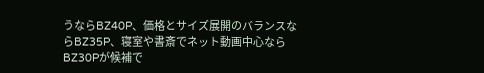うならBZ40P、価格とサイズ展開のバランスならBZ35P、寝室や書斎でネット動画中心ならBZ30Pが候補で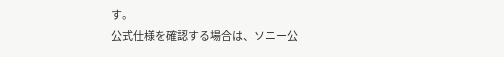す。
公式仕様を確認する場合は、ソニー公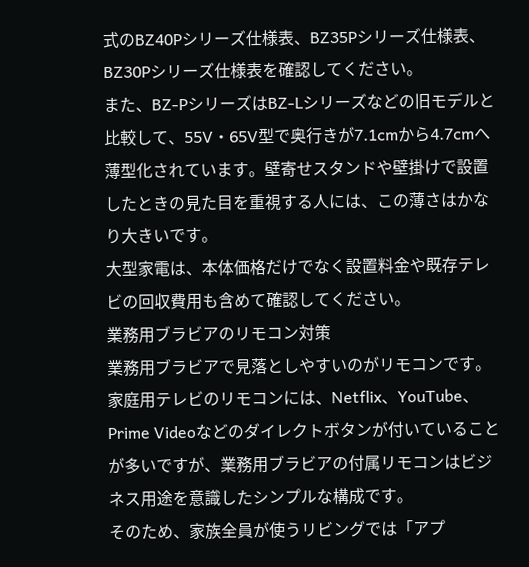式のBZ40Pシリーズ仕様表、BZ35Pシリーズ仕様表、BZ30Pシリーズ仕様表を確認してください。
また、BZ-PシリーズはBZ-Lシリーズなどの旧モデルと比較して、55V・65V型で奥行きが7.1cmから4.7cmへ薄型化されています。壁寄せスタンドや壁掛けで設置したときの見た目を重視する人には、この薄さはかなり大きいです。
大型家電は、本体価格だけでなく設置料金や既存テレビの回収費用も含めて確認してください。
業務用ブラビアのリモコン対策
業務用ブラビアで見落としやすいのがリモコンです。家庭用テレビのリモコンには、Netflix、YouTube、Prime Videoなどのダイレクトボタンが付いていることが多いですが、業務用ブラビアの付属リモコンはビジネス用途を意識したシンプルな構成です。
そのため、家族全員が使うリビングでは「アプ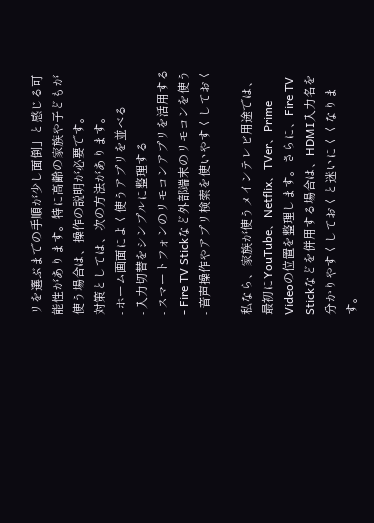リを選ぶまでの手順が少し面倒」と感じる可能性があります。特に高齢の家族や子どもが使う場合は、操作の説明が必要です。
対策としては、次の方法があります。
- ホーム画面によく使うアプリを並べる
- 入力切替をシンプルに整理する
- スマートフォンのリモコンアプリを活用する
- Fire TV Stickなど外部端末のリモコンを使う
- 音声操作やアプリ検索を使いやすくしておく

私なら、家族が使うメインテレビ用途では、最初にYouTube、Netflix、TVer、Prime Videoの位置を整理します。さらに、Fire TV Stickなどを併用する場合は、HDMI入力名を分かりやすくしておくと迷いにくくなります。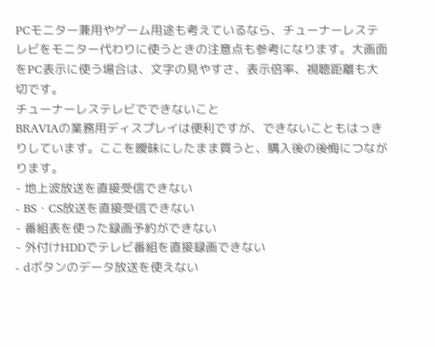PCモニター兼用やゲーム用途も考えているなら、チューナーレステレビをモニター代わりに使うときの注意点も参考になります。大画面をPC表示に使う場合は、文字の見やすさ、表示倍率、視聴距離も大切です。
チューナーレステレビでできないこと
BRAVIAの業務用ディスプレイは便利ですが、できないこともはっきりしています。ここを曖昧にしたまま買うと、購入後の後悔につながります。
- 地上波放送を直接受信できない
- BS・CS放送を直接受信できない
- 番組表を使った録画予約ができない
- 外付けHDDでテレビ番組を直接録画できない
- dボタンのデータ放送を使えない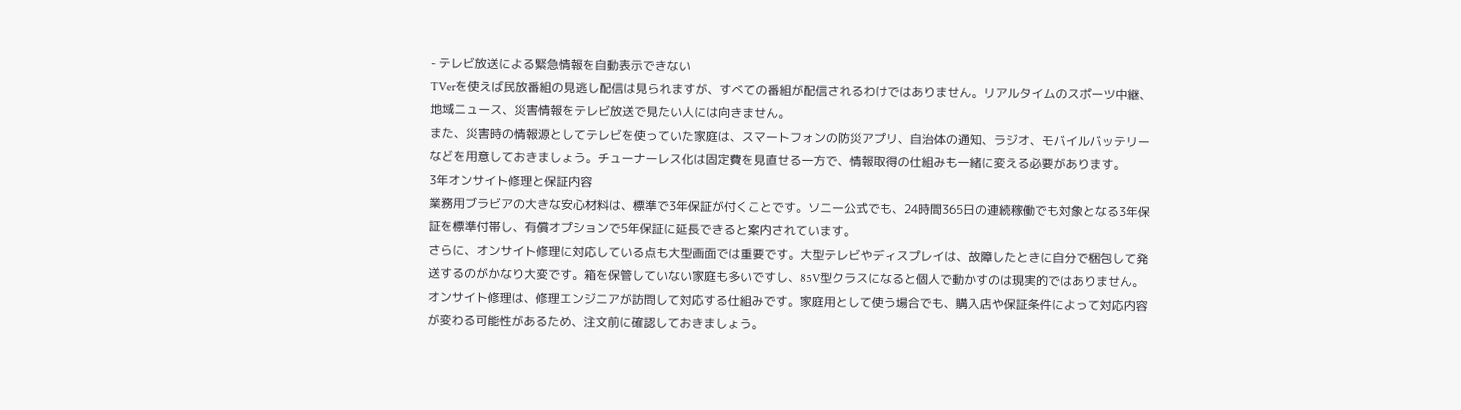- テレビ放送による緊急情報を自動表示できない
TVerを使えば民放番組の見逃し配信は見られますが、すべての番組が配信されるわけではありません。リアルタイムのスポーツ中継、地域ニュース、災害情報をテレビ放送で見たい人には向きません。
また、災害時の情報源としてテレビを使っていた家庭は、スマートフォンの防災アプリ、自治体の通知、ラジオ、モバイルバッテリーなどを用意しておきましょう。チューナーレス化は固定費を見直せる一方で、情報取得の仕組みも一緒に変える必要があります。
3年オンサイト修理と保証内容
業務用ブラビアの大きな安心材料は、標準で3年保証が付くことです。ソニー公式でも、24時間365日の連続稼働でも対象となる3年保証を標準付帯し、有償オプションで5年保証に延長できると案内されています。
さらに、オンサイト修理に対応している点も大型画面では重要です。大型テレビやディスプレイは、故障したときに自分で梱包して発送するのがかなり大変です。箱を保管していない家庭も多いですし、85V型クラスになると個人で動かすのは現実的ではありません。
オンサイト修理は、修理エンジニアが訪問して対応する仕組みです。家庭用として使う場合でも、購入店や保証条件によって対応内容が変わる可能性があるため、注文前に確認しておきましょう。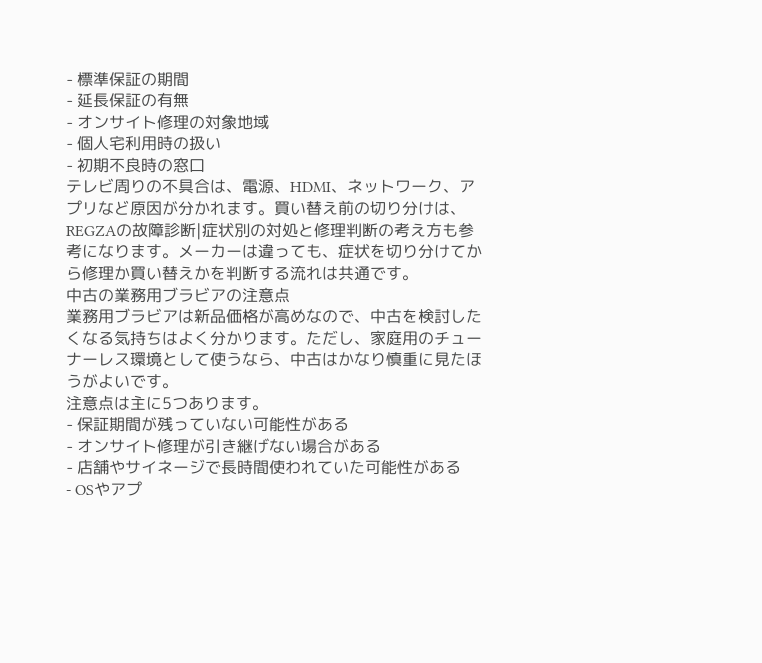- 標準保証の期間
- 延長保証の有無
- オンサイト修理の対象地域
- 個人宅利用時の扱い
- 初期不良時の窓口
テレビ周りの不具合は、電源、HDMI、ネットワーク、アプリなど原因が分かれます。買い替え前の切り分けは、REGZAの故障診断|症状別の対処と修理判断の考え方も参考になります。メーカーは違っても、症状を切り分けてから修理か買い替えかを判断する流れは共通です。
中古の業務用ブラビアの注意点
業務用ブラビアは新品価格が高めなので、中古を検討したくなる気持ちはよく分かります。ただし、家庭用のチューナーレス環境として使うなら、中古はかなり慎重に見たほうがよいです。
注意点は主に5つあります。
- 保証期間が残っていない可能性がある
- オンサイト修理が引き継げない場合がある
- 店舗やサイネージで長時間使われていた可能性がある
- OSやアプ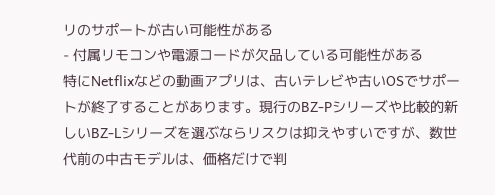リのサポートが古い可能性がある
- 付属リモコンや電源コードが欠品している可能性がある
特にNetflixなどの動画アプリは、古いテレビや古いOSでサポートが終了することがあります。現行のBZ-Pシリーズや比較的新しいBZ-Lシリーズを選ぶならリスクは抑えやすいですが、数世代前の中古モデルは、価格だけで判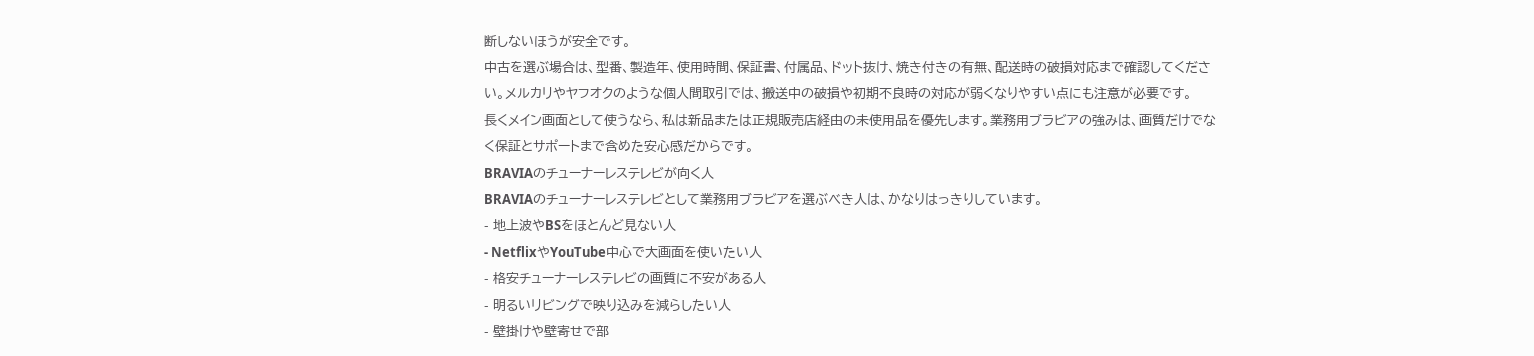断しないほうが安全です。
中古を選ぶ場合は、型番、製造年、使用時間、保証書、付属品、ドット抜け、焼き付きの有無、配送時の破損対応まで確認してください。メルカリやヤフオクのような個人間取引では、搬送中の破損や初期不良時の対応が弱くなりやすい点にも注意が必要です。
長くメイン画面として使うなら、私は新品または正規販売店経由の未使用品を優先します。業務用ブラビアの強みは、画質だけでなく保証とサポートまで含めた安心感だからです。
BRAVIAのチューナーレステレビが向く人
BRAVIAのチューナーレステレビとして業務用ブラビアを選ぶべき人は、かなりはっきりしています。
- 地上波やBSをほとんど見ない人
- NetflixやYouTube中心で大画面を使いたい人
- 格安チューナーレステレビの画質に不安がある人
- 明るいリビングで映り込みを減らしたい人
- 壁掛けや壁寄せで部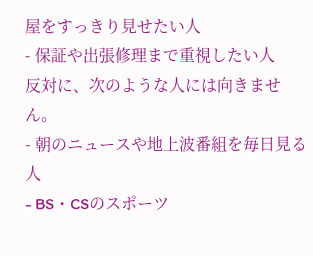屋をすっきり見せたい人
- 保証や出張修理まで重視したい人
反対に、次のような人には向きません。
- 朝のニュースや地上波番組を毎日見る人
- BS・CSのスポーツ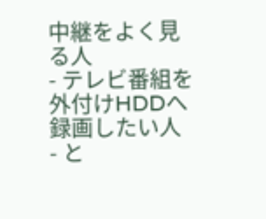中継をよく見る人
- テレビ番組を外付けHDDへ録画したい人
- と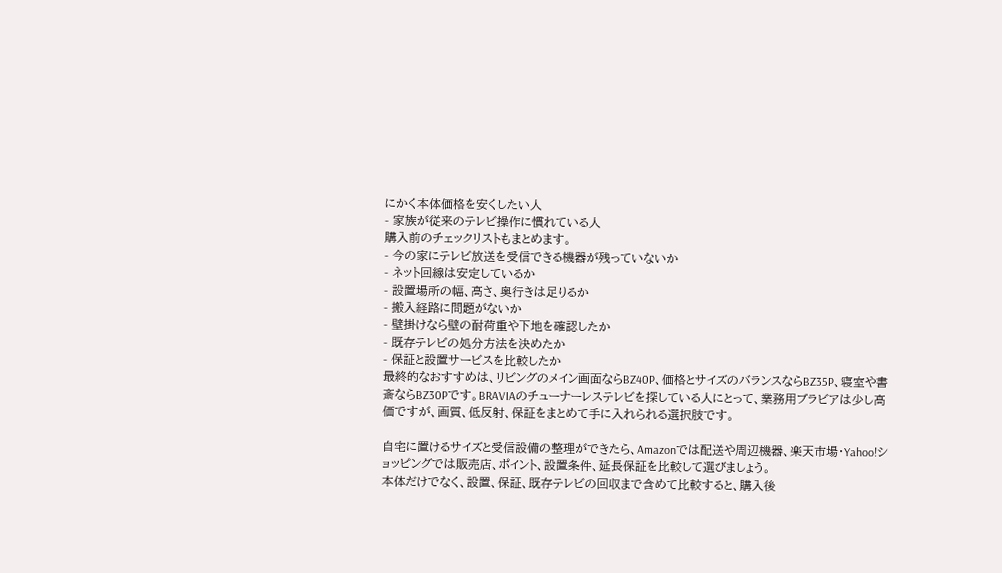にかく本体価格を安くしたい人
- 家族が従来のテレビ操作に慣れている人
購入前のチェックリストもまとめます。
- 今の家にテレビ放送を受信できる機器が残っていないか
- ネット回線は安定しているか
- 設置場所の幅、高さ、奥行きは足りるか
- 搬入経路に問題がないか
- 壁掛けなら壁の耐荷重や下地を確認したか
- 既存テレビの処分方法を決めたか
- 保証と設置サービスを比較したか
最終的なおすすめは、リビングのメイン画面ならBZ40P、価格とサイズのバランスならBZ35P、寝室や書斎ならBZ30Pです。BRAVIAのチューナーレステレビを探している人にとって、業務用ブラビアは少し高価ですが、画質、低反射、保証をまとめて手に入れられる選択肢です。

自宅に置けるサイズと受信設備の整理ができたら、Amazonでは配送や周辺機器、楽天市場・Yahoo!ショッピングでは販売店、ポイント、設置条件、延長保証を比較して選びましょう。
本体だけでなく、設置、保証、既存テレビの回収まで含めて比較すると、購入後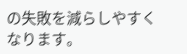の失敗を減らしやすくなります。